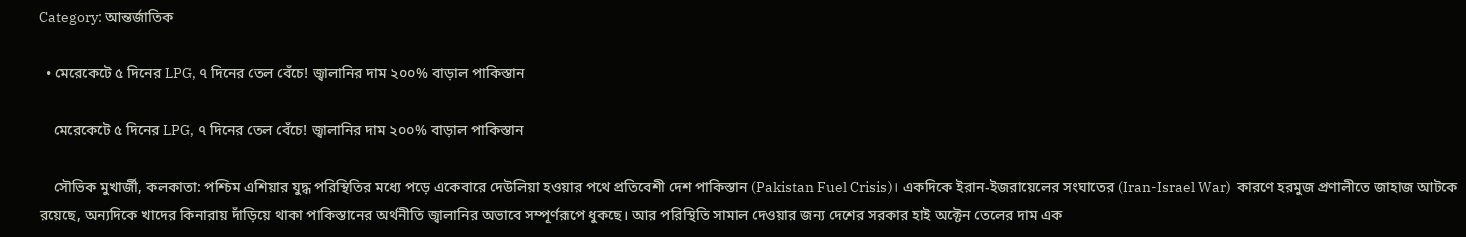Category: আন্তর্জাতিক

  • মেরেকেটে ৫ দিনের LPG, ৭ দিনের তেল বেঁচে! জ্বালানির দাম ২০০% বাড়াল পাকিস্তান

    মেরেকেটে ৫ দিনের LPG, ৭ দিনের তেল বেঁচে! জ্বালানির দাম ২০০% বাড়াল পাকিস্তান

    সৌভিক মুখার্জী, কলকাতা: পশ্চিম এশিয়ার যুদ্ধ পরিস্থিতির মধ্যে পড়ে একেবারে দেউলিয়া হওয়ার পথে প্রতিবেশী দেশ পাকিস্তান (Pakistan Fuel Crisis)। একদিকে ইরান-ইজরায়েলের সংঘাতের (Iran-Israel War)  কারণে হরমুজ প্রণালীতে জাহাজ আটকে রয়েছে, অন্যদিকে খাদের কিনারায় দাঁড়িয়ে থাকা পাকিস্তানের অর্থনীতি জ্বালানির অভাবে সম্পূর্ণরূপে ধুকছে। আর পরিস্থিতি সামাল দেওয়ার জন্য দেশের সরকার হাই অক্টেন তেলের দাম এক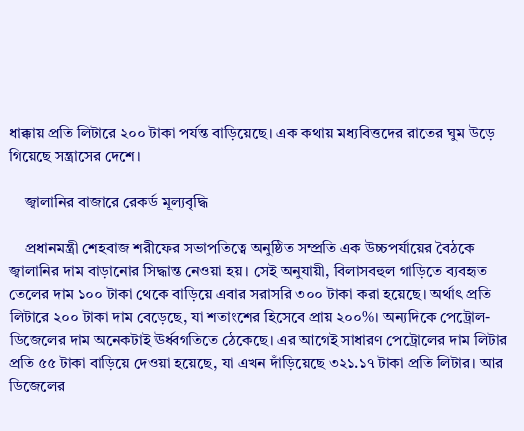ধাক্কায় প্রতি লিটারে ২০০ টাকা পর্যন্ত বাড়িয়েছে। এক কথায় মধ্যবিত্তদের রাতের ঘুম উড়ে গিয়েছে সন্ত্রাসের দেশে।

    জ্বালানির বাজারে রেকর্ড মূল্যবৃদ্ধি

    প্রধানমন্ত্রী শেহবাজ শরীফের সভাপতিত্বে অনুষ্ঠিত সম্প্রতি এক উচ্চপর্যায়ের বৈঠকে জ্বালানির দাম বাড়ানোর সিদ্ধান্ত নেওয়া হয়। সেই অনুযায়ী, বিলাসবহুল গাড়িতে ব্যবহৃত তেলের দাম ১০০ টাকা থেকে বাড়িয়ে এবার সরাসরি ৩০০ টাকা করা হয়েছে। অর্থাৎ প্রতি লিটারে ২০০ টাকা দাম বেড়েছে, যা শতাংশের হিসেবে প্রায় ২০০%। অন্যদিকে পেট্রোল-ডিজেলের দাম অনেকটাই ঊর্ধ্বগতিতে ঠেকেছে। এর আগেই সাধারণ পেট্রোলের দাম লিটার প্রতি ৫৫ টাকা বাড়িয়ে দেওয়া হয়েছে, যা এখন দাঁড়িয়েছে ৩২১.১৭ টাকা প্রতি লিটার। আর ডিজেলের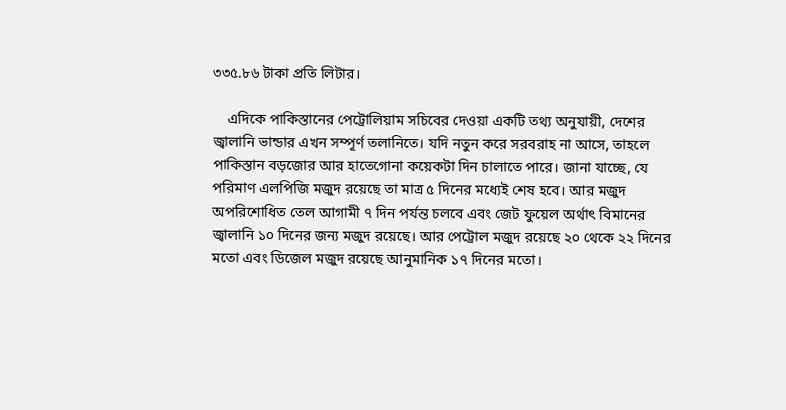৩৩৫.৮৬ টাকা প্রতি লিটার।

    এদিকে পাকিস্তানের পেট্রোলিয়াম সচিবের দেওয়া একটি তথ্য অনুযায়ী, দেশের জ্বালানি ভান্ডার এখন সম্পূর্ণ তলানিতে। যদি নতুন করে সরবরাহ না আসে, তাহলে পাকিস্তান বড়জোর আর হাতেগোনা কয়েকটা দিন চালাতে পারে। জানা যাচ্ছে, যে পরিমাণ এলপিজি মজুদ রয়েছে তা মাত্র ৫ দিনের মধ্যেই শেষ হবে। আর মজুদ অপরিশোধিত তেল আগামী ৭ দিন পর্যন্ত চলবে এবং জেট ফুয়েল অর্থাৎ বিমানের জ্বালানি ১০ দিনের জন্য মজুদ রয়েছে। আর পেট্রোল মজুদ রয়েছে ২০ থেকে ২২ দিনের মতো এবং ডিজেল মজুদ রয়েছে আনুমানিক ১৭ দিনের মতো।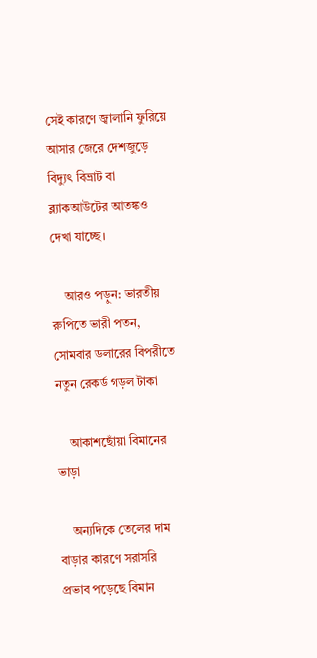সেই কারণে জ্বালানি ফুরিয়ে আসার জেরে দেশজুড়ে বিদ্যুৎ বিভ্রাট বা ব্ল্যাকআউটের আতঙ্কও দেখা যাচ্ছে।

    আরও পড়ুন: ভারতীয় রুপিতে ভারী পতন, সোমবার ডলারের বিপরীতে নতুন রেকর্ড গড়ল টাকা

    আকাশছোঁয়া বিমানের ভাড়া

    অন্যদিকে তেলের দাম বাড়ার কারণে সরাসরি প্রভাব পড়েছে বিমান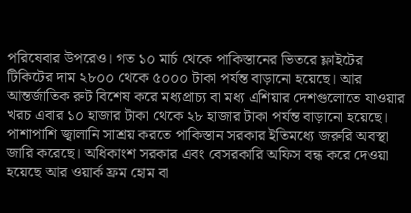পরিষেবার উপরেও। গত ১০ মার্চ থেকে পাকিস্তানের ভিতরে ফ্লাইটের টিকিটের দাম ২৮০০ থেকে ৫০০০ টাকা পর্যন্ত বাড়ানো হয়েছে। আর আন্তর্জাতিক রুট বিশেষ করে মধ্যপ্রাচ্য বা মধ্য এশিয়ার দেশগুলোতে যাওয়ার খরচ এবার ১০ হাজার টাকা থেকে ২৮ হাজার টাকা পর্যন্ত বাড়ানো হয়েছে। পাশাপাশি জ্বালানি সাশ্রয় করতে পাকিস্তান সরকার ইতিমধ্যে জরুরি অবস্থা জারি করেছে। অধিকাংশ সরকার এবং বেসরকারি অফিস বন্ধ করে দেওয়া হয়েছে আর ওয়ার্ক ফ্রম হোম বা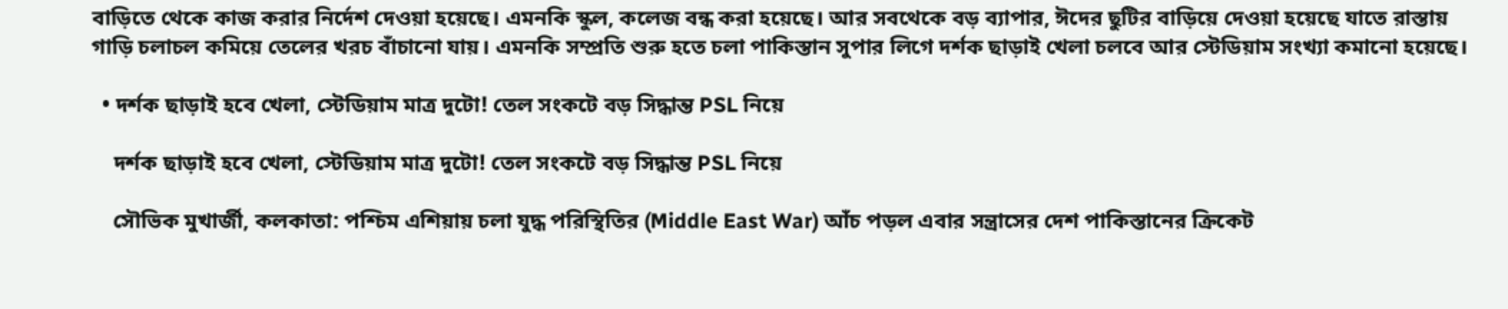বাড়িতে থেকে কাজ করার নির্দেশ দেওয়া হয়েছে। এমনকি স্কুল, কলেজ বন্ধ করা হয়েছে। আর সবথেকে বড় ব্যাপার, ঈদের ছুটির বাড়িয়ে দেওয়া হয়েছে যাতে রাস্তায় গাড়ি চলাচল কমিয়ে তেলের খরচ বাঁচানো যায়। এমনকি সম্প্রতি শুরু হতে চলা পাকিস্তান সুপার লিগে দর্শক ছাড়াই খেলা চলবে আর স্টেডিয়াম সংখ্যা কমানো হয়েছে।

  • দর্শক ছাড়াই হবে খেলা, স্টেডিয়াম মাত্র দুটো! তেল সংকটে বড় সিদ্ধান্ত PSL নিয়ে

    দর্শক ছাড়াই হবে খেলা, স্টেডিয়াম মাত্র দুটো! তেল সংকটে বড় সিদ্ধান্ত PSL নিয়ে

    সৌভিক মুখার্জী, কলকাতা: পশ্চিম এশিয়ায় চলা যুদ্ধ পরিস্থিতির (Middle East War) আঁচ পড়ল এবার সন্ত্রাসের দেশ পাকিস্তানের ক্রিকেট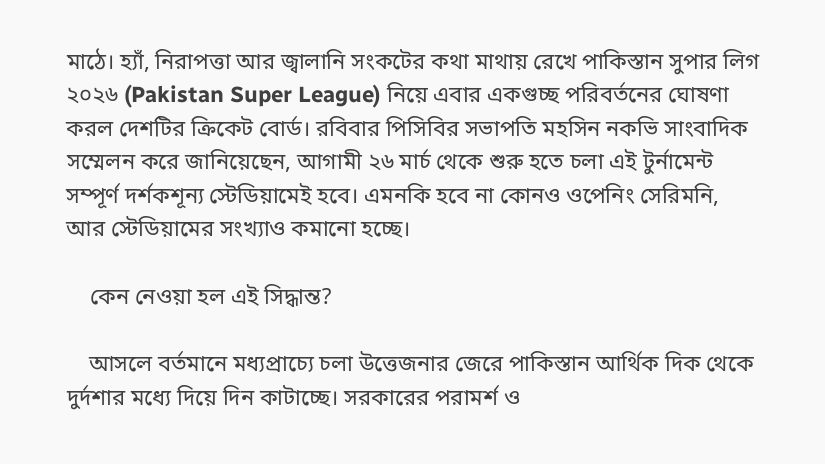মাঠে। হ্যাঁ, নিরাপত্তা আর জ্বালানি সংকটের কথা মাথায় রেখে পাকিস্তান সুপার লিগ ২০২৬ (Pakistan Super League) নিয়ে এবার একগুচ্ছ পরিবর্তনের ঘোষণা করল দেশটির ক্রিকেট বোর্ড। রবিবার পিসিবির সভাপতি মহসিন নকভি সাংবাদিক সম্মেলন করে জানিয়েছেন, আগামী ২৬ মার্চ থেকে শুরু হতে চলা এই টুর্নামেন্ট সম্পূর্ণ দর্শকশূন্য স্টেডিয়ামেই হবে। এমনকি হবে না কোনও ওপেনিং সেরিমনি, আর স্টেডিয়ামের সংখ্যাও কমানো হচ্ছে।

    কেন নেওয়া হল এই সিদ্ধান্ত?

    আসলে বর্তমানে মধ্যপ্রাচ্যে চলা উত্তেজনার জেরে পাকিস্তান আর্থিক দিক থেকে দুর্দশার মধ্যে দিয়ে দিন কাটাচ্ছে। সরকারের পরামর্শ ও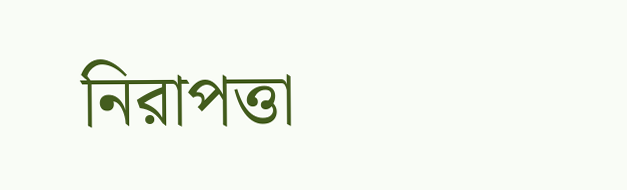নিরাপত্তা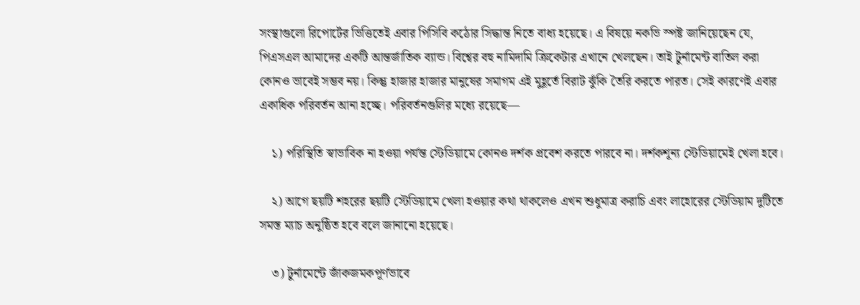সংস্থাগুলো রিপোর্টের ভিত্তিতেই এবার পিসিবি কঠোর সিদ্ধান্ত নিতে বাধ্য হয়েছে। এ বিষয়ে নকভি স্পষ্ট জানিয়েছেন যে, পিএসএল আমাদের একটি আন্তর্জাতিক ব্যান্ড। বিশ্বের বহু নামিদামি ক্রিকেটার এখানে খেলছেন। তাই টুর্নামেন্ট বাতিল করা কোনও ভাবেই সম্ভব নয়। কিন্তু হাজার হাজার মানুষের সমাগম এই মুহূর্তে বিরাট ঝুঁকি তৈরি করতে পারত। সেই কারণেই এবার একাধিক পরিবর্তন আনা হচ্ছে। পরিবর্তনগুলির মধ্যে রয়েছে—

    ১) পরিস্থিতি স্বাভাবিক না হওয়া পর্যন্ত স্টেডিয়ামে কোনও দর্শক প্রবেশ করতে পারবে না। দর্শকশূন্য স্টেডিয়ামেই খেলা হবে।

    ২) আগে ছয়টি শহরের ছয়টি স্টেডিয়ামে খেলা হওয়ার কথা থাকলেও এখন শুধুমাত্র করাচি এবং লাহোরের স্টেডিয়াম দুটিতে সমস্ত ম্যাচ অনুষ্ঠিত হবে বলে জানানো হয়েছে।

    ৩) টুর্নামেন্টে জাঁকজমকপূর্ণভাবে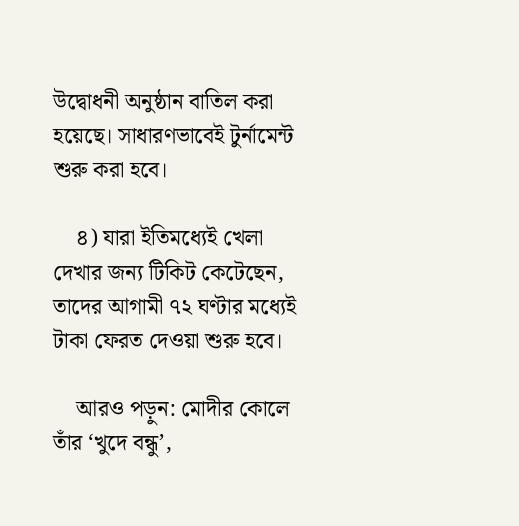উদ্বোধনী অনুষ্ঠান বাতিল করা হয়েছে। সাধারণভাবেই টুর্নামেন্ট শুরু করা হবে।

    ৪) যারা ইতিমধ্যেই খেলা দেখার জন্য টিকিট কেটেছেন, তাদের আগামী ৭২ ঘণ্টার মধ্যেই টাকা ফেরত দেওয়া শুরু হবে।

    আরও পড়ুন: মোদীর কোলে তাঁর ‘খুদে বন্ধু’,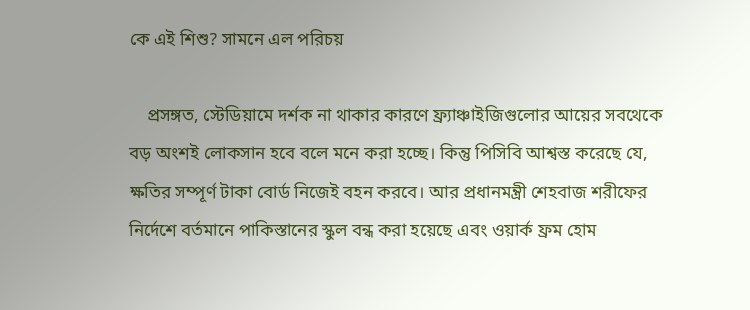কে এই শিশু? সামনে এল পরিচয়

    প্রসঙ্গত, স্টেডিয়ামে দর্শক না থাকার কারণে ফ্র্যাঞ্চাইজিগুলোর আয়ের সবথেকে বড় অংশই লোকসান হবে বলে মনে করা হচ্ছে। কিন্তু পিসিবি আশ্বস্ত করেছে যে, ক্ষতির সম্পূর্ণ টাকা বোর্ড নিজেই বহন করবে। আর প্রধানমন্ত্রী শেহবাজ শরীফের নির্দেশে বর্তমানে পাকিস্তানের স্কুল বন্ধ করা হয়েছে এবং ওয়ার্ক ফ্রম হোম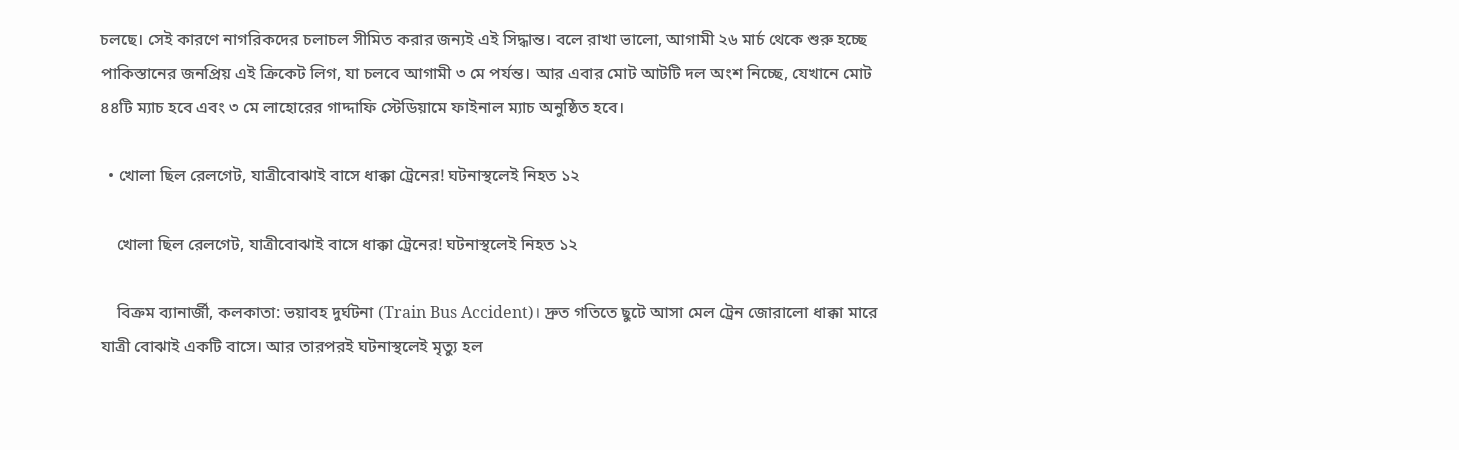চলছে। সেই কারণে নাগরিকদের চলাচল সীমিত করার জন্যই এই সিদ্ধান্ত। বলে রাখা ভালো, আগামী ২৬ মার্চ থেকে শুরু হচ্ছে পাকিস্তানের জনপ্রিয় এই ক্রিকেট লিগ, যা চলবে আগামী ৩ মে পর্যন্ত। আর এবার মোট আটটি দল অংশ নিচ্ছে, যেখানে মোট ৪৪টি ম্যাচ হবে এবং ৩ মে লাহোরের গাদ্দাফি স্টেডিয়ামে ফাইনাল ম্যাচ অনুষ্ঠিত হবে।

  • খোলা ছিল রেলগেট, যাত্রীবোঝাই বাসে ধাক্কা ট্রেনের! ঘটনাস্থলেই নিহত ১২

    খোলা ছিল রেলগেট, যাত্রীবোঝাই বাসে ধাক্কা ট্রেনের! ঘটনাস্থলেই নিহত ১২

    বিক্রম ব্যানার্জী, কলকাতা: ভয়াবহ দুর্ঘটনা (Train Bus Accident)। দ্রুত গতিতে ছুটে আসা মেল ট্রেন জোরালো ধাক্কা মারে যাত্রী বোঝাই একটি বাসে। আর তারপরই ঘটনাস্থলেই মৃত্যু হল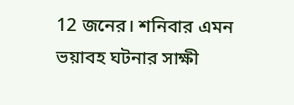12 জনের। শনিবার এমন ভয়াবহ ঘটনার সাক্ষী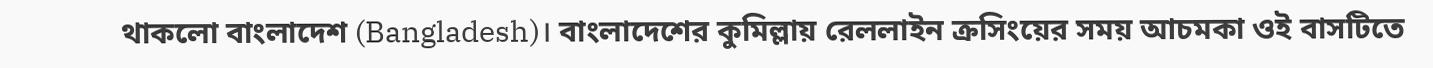থাকলো বাংলাদেশ (Bangladesh)। বাংলাদেশের কুমিল্লায় রেললাইন ক্রসিংয়ের সময় আচমকা ওই বাসটিতে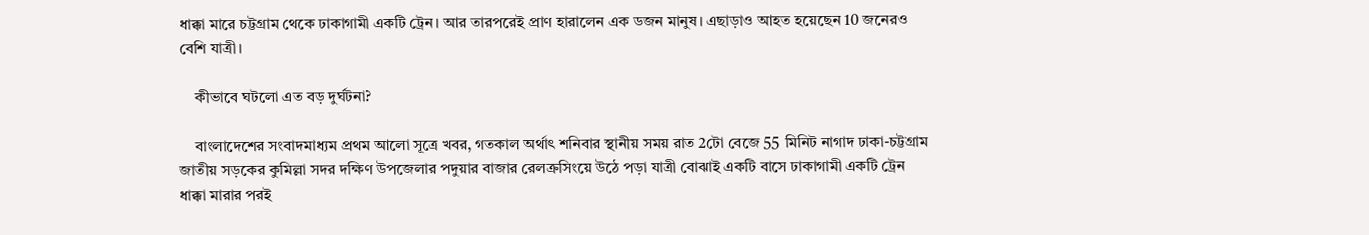ধাক্কা মারে চট্টগ্রাম থেকে ঢাকাগামী একটি ট্রেন। আর তারপরেই প্রাণ হারালেন এক ডজন মানুষ। এছাড়াও আহত হয়েছেন 10 জনেরও বেশি যাত্রী।

    কীভাবে ঘটলো এত বড় দুর্ঘটনা?

    বাংলাদেশের সংবাদমাধ্যম প্রথম আলো সূত্রে খবর, গতকাল অর্থাৎ শনিবার স্থানীয় সময় রাত 2টো বেজে 55 মিনিট নাগাদ ঢাকা-চট্টগ্রাম জাতীয় সড়কের কুমিল্লা সদর দক্ষিণ উপজেলার পদুয়ার বাজার রেলক্রসিংয়ে উঠে পড়া যাত্রী বোঝাই একটি বাসে ঢাকাগামী একটি ট্রেন ধাক্কা মারার পরই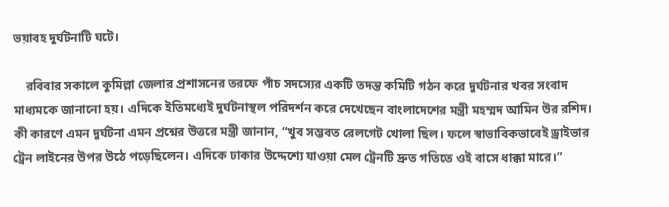ভয়াবহ দুর্ঘটনাটি ঘটে।

    রবিবার সকালে কুমিল্লা জেলার প্রশাসনের তরফে পাঁচ সদস্যের একটি তদন্ত কমিটি গঠন করে দুর্ঘটনার খবর সংবাদ মাধ্যমকে জানানো হয়। এদিকে ইতিমধ্যেই দুর্ঘটনাস্থল পরিদর্শন করে দেখেছেন বাংলাদেশের মন্ত্রী মহম্মদ আমিন উর রশিদ। কী কারণে এমন দুর্ঘটনা এমন প্রশ্নের উত্তরে মন্ত্রী জানান, “খুব সম্ভবত রেলগেট খোলা ছিল। ফলে স্বাভাবিকভাবেই ড্রাইভার ট্রেন লাইনের উপর উঠে পড়েছিলেন। এদিকে ঢাকার উদ্দেশ্যে যাওয়া মেল ট্রেনটি দ্রুত গতিতে ওই বাসে ধাক্কা মারে।”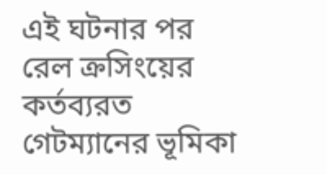এই ঘটনার পর রেল ক্রসিংয়ের কর্তব্যরত গেটম্যানের ভূমিকা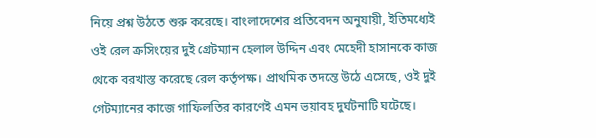নিয়ে প্রশ্ন উঠতে শুরু করেছে। বাংলাদেশের প্রতিবেদন অনুযায়ী, ইতিমধ্যেই ওই রেল ক্রসিংয়ের দুই গ্রেটম্যান হেলাল উদ্দিন এবং মেহেদী হাসানকে কাজ থেকে বরখাস্ত করেছে রেল কর্তৃপক্ষ। প্রাথমিক তদন্তে উঠে এসেছে, ওই দুই গেটম্যানের কাজে গাফিলতির কারণেই এমন ভয়াবহ দুর্ঘটনাটি ঘটেছে।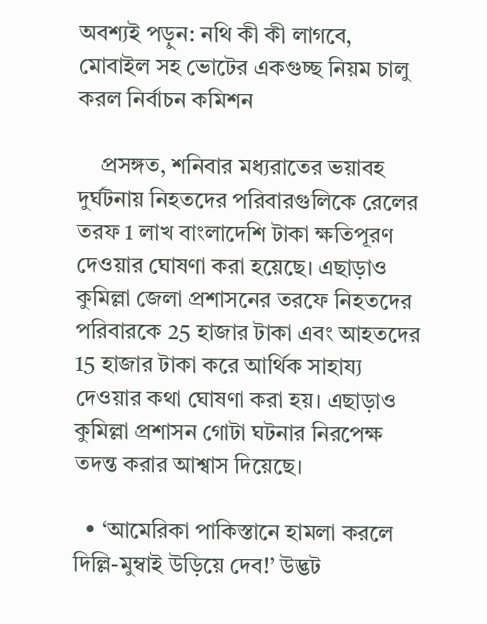অবশ্যই পড়ুন: নথি কী কী লাগবে, মোবাইল সহ ভোটের একগুচ্ছ নিয়ম চালু করল নির্বাচন কমিশন

    প্রসঙ্গত, শনিবার মধ্যরাতের ভয়াবহ দুর্ঘটনায় নিহতদের পরিবারগুলিকে রেলের তরফ 1 লাখ বাংলাদেশি টাকা ক্ষতিপূরণ দেওয়ার ঘোষণা করা হয়েছে। এছাড়াও কুমিল্লা জেলা প্রশাসনের তরফে নিহতদের পরিবারকে 25 হাজার টাকা এবং আহতদের 15 হাজার টাকা করে আর্থিক সাহায্য দেওয়ার কথা ঘোষণা করা হয়। এছাড়াও কুমিল্লা প্রশাসন গোটা ঘটনার নিরপেক্ষ তদন্ত করার আশ্বাস দিয়েছে।

  • ‘আমেরিকা পাকিস্তানে হামলা করলে দিল্লি-মুম্বাই উড়িয়ে দেব!’ উদ্ভট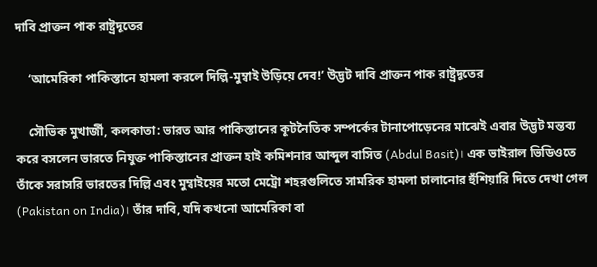দাবি প্রাক্তন পাক রাষ্ট্রদূতের

    ‘আমেরিকা পাকিস্তানে হামলা করলে দিল্লি-মুম্বাই উড়িয়ে দেব!’ উদ্ভট দাবি প্রাক্তন পাক রাষ্ট্রদূতের

    সৌভিক মুখার্জী, কলকাতা: ভারত আর পাকিস্তানের কূটনৈতিক সম্পর্কের টানাপোড়েনের মাঝেই এবার উদ্ভট মন্তব্য করে বসলেন ভারতে নিযুক্ত পাকিস্তানের প্রাক্তন হাই কমিশনার আব্দুল বাসিত (Abdul Basit)। এক ভাইরাল ভিডিওতে তাঁকে সরাসরি ভারতের দিল্লি এবং মুম্বাইয়ের মতো মেট্রো শহরগুলিতে সামরিক হামলা চালানোর হুঁশিয়ারি দিতে দেখা গেল (Pakistan on India)। তাঁর দাবি, যদি কখনো আমেরিকা বা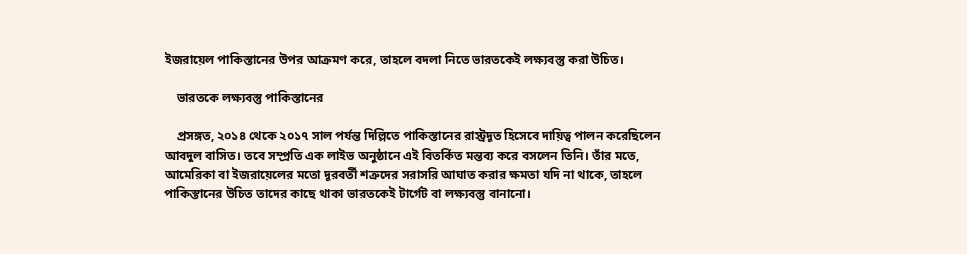ইজরায়েল পাকিস্তানের উপর আক্রমণ করে, তাহলে বদলা নিতে ভারতকেই লক্ষ্যবস্তু করা উচিত।

    ভারতকে লক্ষ্যবস্তু পাকিস্তানের

    প্রসঙ্গত, ২০১৪ থেকে ২০১৭ সাল পর্যন্ত দিল্লিতে পাকিস্তানের রাস্ট্রদূত হিসেবে দায়িত্ব পালন করেছিলেন আবদুল বাসিত। তবে সম্প্রতি এক লাইভ অনুষ্ঠানে এই বিতর্কিত মন্তব্য করে বসলেন তিনি। তাঁর মতে, আমেরিকা বা ইজরায়েলের মতো দূরবর্তী শত্রুদের সরাসরি আঘাত করার ক্ষমতা যদি না থাকে, তাহলে পাকিস্তানের উচিত তাদের কাছে থাকা ভারতকেই টার্গেট বা লক্ষ্যবস্তু বানানো।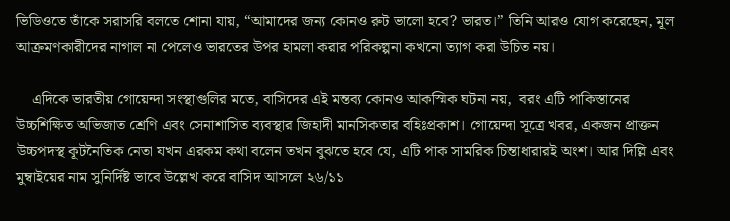ভিডিওতে তাঁকে সরাসরি বলতে শোনা যায়, “আমাদের জন্য কোনও রুট ভালো হবে? ভারত।” তিনি আরও যোগ করেছেন, মূল আক্রমণকারীদের নাগাল না পেলেও ভারতের উপর হামলা করার পরিকল্পনা কখনো ত্যাগ করা উচিত নয়।

    এদিকে ভারতীয় গোয়েন্দা সংস্থাগুলির মতে, বাসিদের এই মন্তব্য কোনও আকস্মিক ঘটনা নয়,  বরং এটি পাকিস্তানের উচ্চশিক্ষিত অভিজাত শ্রেণি এবং সেনাশাসিত ব্যবস্থার জিহাদী মানসিকতার বহিঃপ্রকাশ। গোয়েন্দা সূত্রে খবর, একজন প্রাক্তন উচ্চপদস্থ কূটনৈতিক নেতা যখন এরকম কথা বলেন তখন বুঝতে হবে যে, এটি পাক সামরিক চিন্তাধারারই অংশ। আর দিল্লি এবং মুম্বাইয়ের নাম সুনির্দিষ্ট ভাবে উল্লেখ করে বাসিদ আসলে ২৬/১১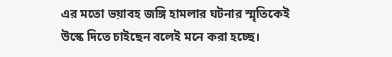এর মতো ভয়াবহ জঙ্গি হামলার ঘটনার স্মৃতিকেই উস্কে দিতে চাইছেন বলেই মনে করা হচ্ছে।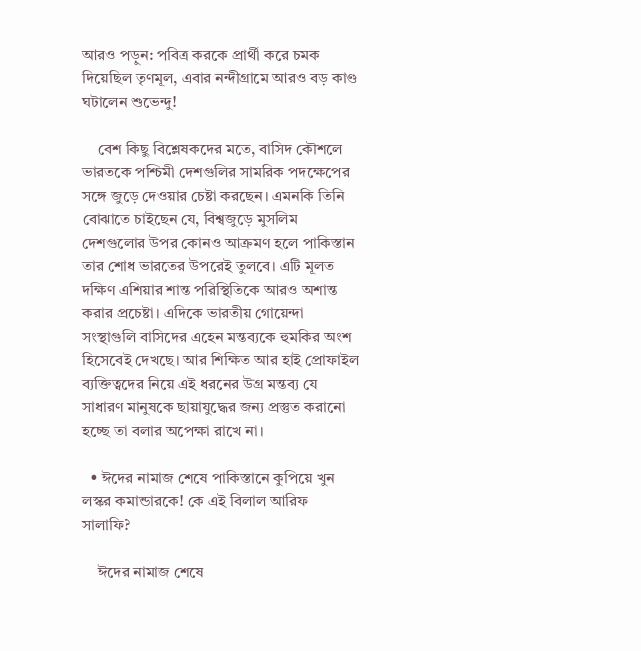আরও পড়ুন: পবিত্র করকে প্রার্থী করে চমক দিয়েছিল তৃণমূল, এবার নন্দীগ্রামে আরও বড় কাণ্ড ঘটালেন শুভেন্দু!

    বেশ কিছু বিশ্লেষকদের মতে, বাসিদ কৌশলে ভারতকে পশ্চিমী দেশগুলির সামরিক পদক্ষেপের সঙ্গে জুড়ে দেওয়ার চেষ্টা করছেন। এমনকি তিনি বোঝাতে চাইছেন যে, বিশ্বজুড়ে মুসলিম দেশগুলোর উপর কোনও আক্রমণ হলে পাকিস্তান তার শোধ ভারতের উপরেই তুলবে। এটি মূলত দক্ষিণ এশিয়ার শান্ত পরিস্থিতিকে আরও অশান্ত করার প্রচেষ্টা। এদিকে ভারতীয় গোয়েন্দা সংস্থাগুলি বাসিদের এহেন মন্তব্যকে হুমকির অংশ হিসেবেই দেখছে। আর শিক্ষিত আর হাই প্রোফাইল ব্যক্তিত্বদের নিয়ে এই ধরনের উগ্র মন্তব্য যে সাধারণ মানুষকে ছায়াযুদ্ধের জন্য প্রস্তুত করানো হচ্ছে তা বলার অপেক্ষা রাখে না।

  • ঈদের নামাজ শেষে পাকিস্তানে কুপিয়ে খুন লস্কর কমান্ডারকে! কে এই বিলাল আরিফ সালাফি?

    ঈদের নামাজ শেষে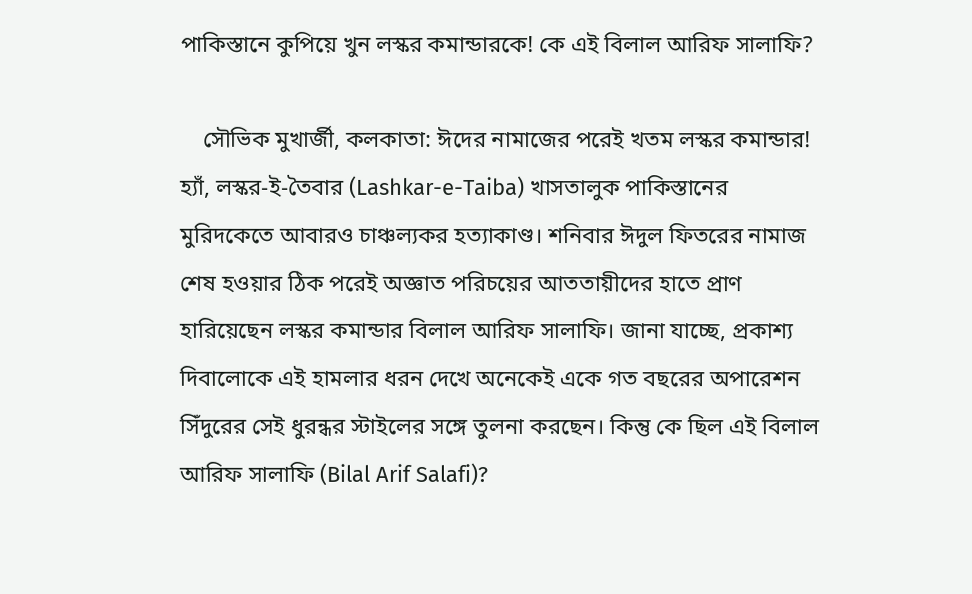পাকিস্তানে কুপিয়ে খুন লস্কর কমান্ডারকে! কে এই বিলাল আরিফ সালাফি?

    সৌভিক মুখার্জী, কলকাতা: ঈদের নামাজের পরেই খতম লস্কর কমান্ডার! হ্যাঁ, লস্কর-ই-তৈবার (Lashkar-e-Taiba) খাসতালুক পাকিস্তানের মুরিদকেতে আবারও চাঞ্চল্যকর হত্যাকাণ্ড। শনিবার ঈদুল ফিতরের নামাজ শেষ হওয়ার ঠিক পরেই অজ্ঞাত পরিচয়ের আততায়ীদের হাতে প্রাণ হারিয়েছেন লস্কর কমান্ডার বিলাল আরিফ সালাফি। জানা যাচ্ছে, প্রকাশ্য দিবালোকে এই হামলার ধরন দেখে অনেকেই একে গত বছরের অপারেশন সিঁদুরের সেই ধুরন্ধর স্টাইলের সঙ্গে তুলনা করছেন। কিন্তু কে ছিল এই বিলাল আরিফ সালাফি (Bilal Arif Salafi)?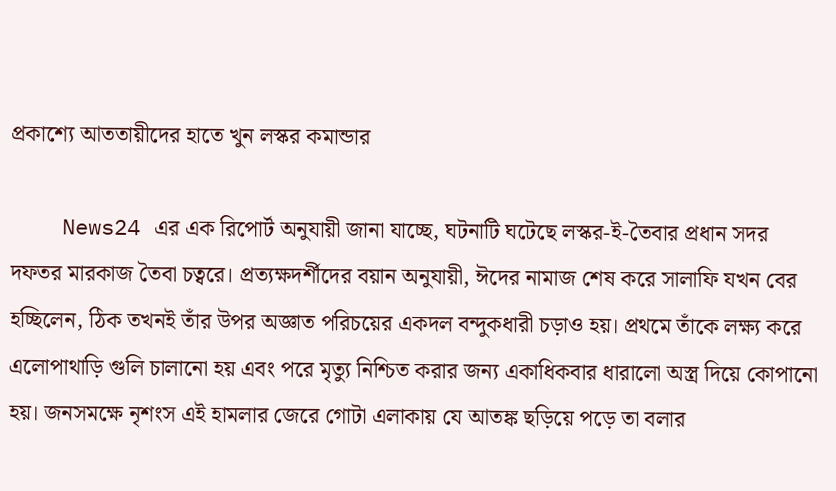প্রকাশ্যে আততায়ীদের হাতে খুন লস্কর কমান্ডার

    News24 এর এক রিপোর্ট অনুযায়ী জানা যাচ্ছে, ঘটনাটি ঘটেছে লস্কর-ই-তৈবার প্রধান সদর দফতর মারকাজ তৈবা চত্বরে। প্রত্যক্ষদর্শীদের বয়ান অনুযায়ী, ঈদের নামাজ শেষ করে সালাফি যখন বের হচ্ছিলেন, ঠিক তখনই তাঁর উপর অজ্ঞাত পরিচয়ের একদল বন্দুকধারী চড়াও হয়। প্রথমে তাঁকে লক্ষ্য করে এলোপাথাড়ি গুলি চালানো হয় এবং পরে মৃত্যু নিশ্চিত করার জন্য একাধিকবার ধারালো অস্ত্র দিয়ে কোপানো হয়। জনসমক্ষে নৃশংস এই হামলার জেরে গোটা এলাকায় যে আতঙ্ক ছড়িয়ে পড়ে তা বলার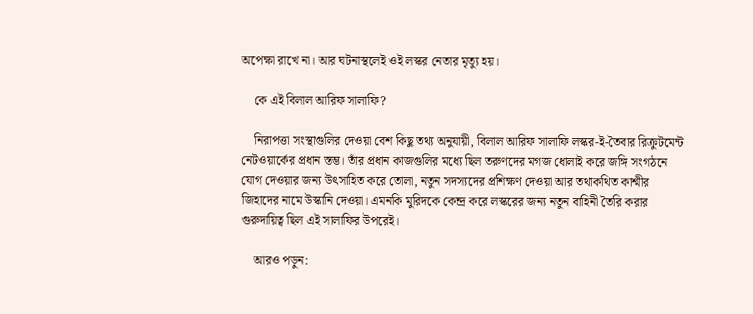অপেক্ষা রাখে না। আর ঘটনাস্থলেই ওই লস্কর নেতার মৃত্যু হয়।

    কে এই বিলাল আরিফ সালাফি?

    নিরাপত্তা সংস্থাগুলির দেওয়া বেশ কিছু তথ্য অনুযায়ী, বিলাল আরিফ সালাফি লস্কর-ই-তৈবার রিক্রুটমেন্ট নেটওয়ার্কের প্রধান স্তম্ভ। তাঁর প্রধান কাজগুলির মধ্যে ছিল তরুণদের মগজ ধোলাই করে জঙ্গি সংগঠনে যোগ দেওয়ার জন্য উৎসাহিত করে তোলা, নতুন সদস্যদের প্রশিক্ষণ দেওয়া আর তথাকথিত কাশ্মীর জিহাদের নামে উস্কানি দেওয়া। এমনকি মুরিদকে কেন্দ্র করে লস্করের জন্য নতুন বাহিনী তৈরি করার গুরুদায়িত্ব ছিল এই সালাফির উপরেই।

    আরও পড়ুন: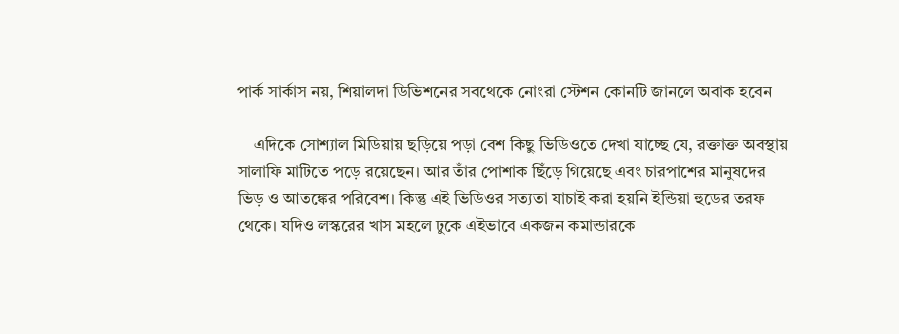পার্ক সার্কাস নয়, শিয়ালদা ডিভিশনের সবথেকে নোংরা স্টেশন কোনটি জানলে অবাক হবেন

    এদিকে সোশ্যাল মিডিয়ায় ছড়িয়ে পড়া বেশ কিছু ভিডিওতে দেখা যাচ্ছে যে, রক্তাক্ত অবস্থায় সালাফি মাটিতে পড়ে রয়েছেন। আর তাঁর পোশাক ছিঁড়ে গিয়েছে এবং চারপাশের মানুষদের ভিড় ও আতঙ্কের পরিবেশ। কিন্তু এই ভিডিওর সত্যতা যাচাই করা হয়নি ইন্ডিয়া হুডের তরফ থেকে। যদিও লস্করের খাস মহলে ঢুকে এইভাবে একজন কমান্ডারকে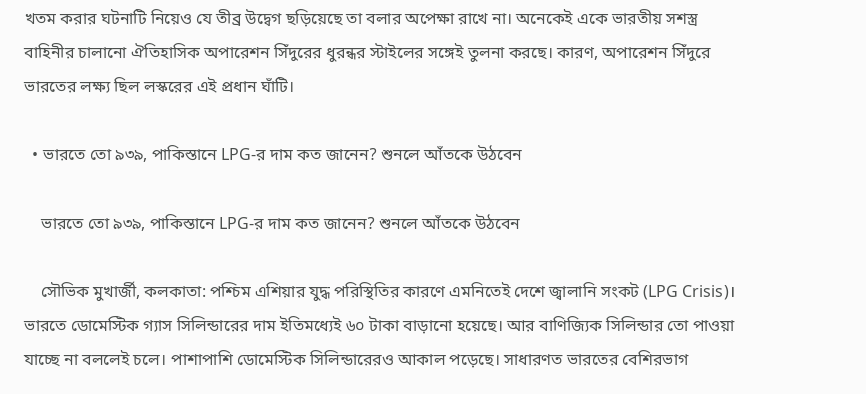খতম করার ঘটনাটি নিয়েও যে তীব্র উদ্বেগ ছড়িয়েছে তা বলার অপেক্ষা রাখে না। অনেকেই একে ভারতীয় সশস্ত্র বাহিনীর চালানো ঐতিহাসিক অপারেশন সিঁদুরের ধুরন্ধর স্টাইলের সঙ্গেই তুলনা করছে। কারণ, অপারেশন সিঁদুরে ভারতের লক্ষ্য ছিল লস্করের এই প্রধান ঘাঁটি।

  • ভারতে তো ৯৩৯, পাকিস্তানে LPG-র দাম কত জানেন? শুনলে আঁতকে উঠবেন

    ভারতে তো ৯৩৯, পাকিস্তানে LPG-র দাম কত জানেন? শুনলে আঁতকে উঠবেন

    সৌভিক মুখার্জী, কলকাতা: পশ্চিম এশিয়ার যুদ্ধ পরিস্থিতির কারণে এমনিতেই দেশে জ্বালানি সংকট (LPG Crisis)। ভারতে ডোমেস্টিক গ্যাস সিলিন্ডারের দাম ইতিমধ্যেই ৬০ টাকা বাড়ানো হয়েছে। আর বাণিজ্যিক সিলিন্ডার তো পাওয়া যাচ্ছে না বললেই চলে। পাশাপাশি ডোমেস্টিক সিলিন্ডারেরও আকাল পড়েছে। সাধারণত ভারতের বেশিরভাগ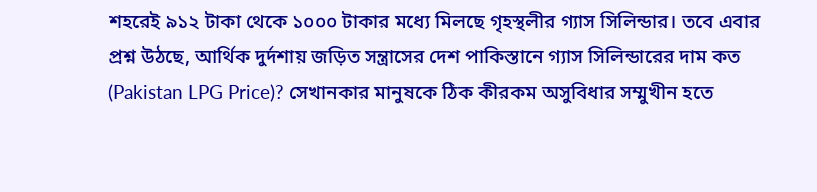শহরেই ৯১২ টাকা থেকে ১০০০ টাকার মধ্যে মিলছে গৃহস্থলীর গ্যাস সিলিন্ডার। তবে এবার প্রশ্ন উঠছে, আর্থিক দুর্দশায় জড়িত সন্ত্রাসের দেশ পাকিস্তানে গ্যাস সিলিন্ডারের দাম কত (Pakistan LPG Price)? সেখানকার মানুষকে ঠিক কীরকম অসুবিধার সম্মুখীন হতে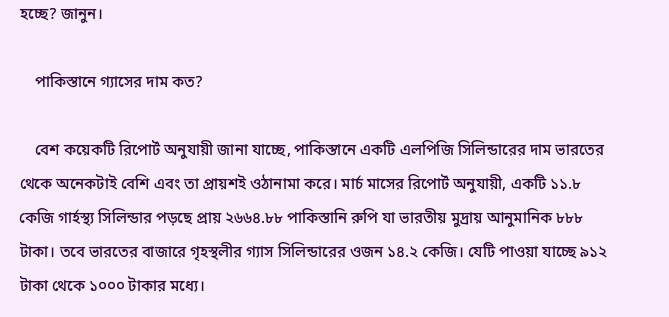হচ্ছে? জানুন।

    পাকিস্তানে গ্যাসের দাম কত?

    বেশ কয়েকটি রিপোর্ট অনুযায়ী জানা যাচ্ছে, পাকিস্তানে একটি এলপিজি সিলিন্ডারের দাম ভারতের থেকে অনেকটাই বেশি এবং তা প্রায়শই ওঠানামা করে। মার্চ মাসের রিপোর্ট অনুযায়ী, একটি ১১.৮ কেজি গার্হস্থ্য সিলিন্ডার পড়ছে প্রায় ২৬৬৪.৮৮ পাকিস্তানি রুপি যা ভারতীয় মুদ্রায় আনুমানিক ৮৮৮ টাকা। তবে ভারতের বাজারে গৃহস্থলীর গ্যাস সিলিন্ডারের ওজন ১৪.২ কেজি। যেটি পাওয়া যাচ্ছে ৯১২ টাকা থেকে ১০০০ টাকার মধ্যে।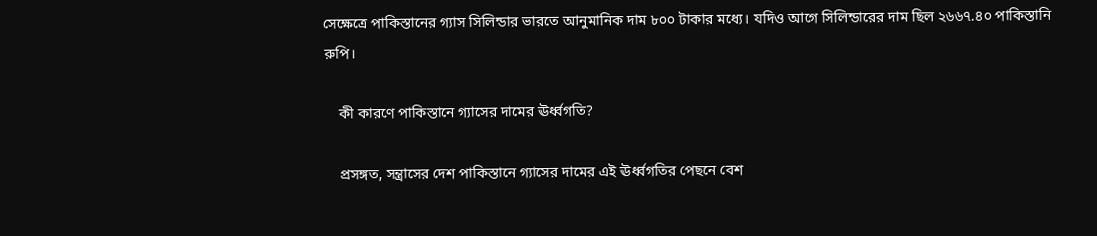সেক্ষেত্রে পাকিস্তানের গ্যাস সিলিন্ডার ভারতে আনুমানিক দাম ৮০০ টাকার মধ্যে। যদিও আগে সিলিন্ডারের দাম ছিল ২৬৬৭.৪০ পাকিস্তানি রুপি।

    কী কারণে পাকিস্তানে গ্যাসের দামের ঊর্ধ্বগতি?

    প্রসঙ্গত, সন্ত্রাসের দেশ পাকিস্তানে গ্যাসের দামের এই ঊর্ধ্বগতির পেছনে বেশ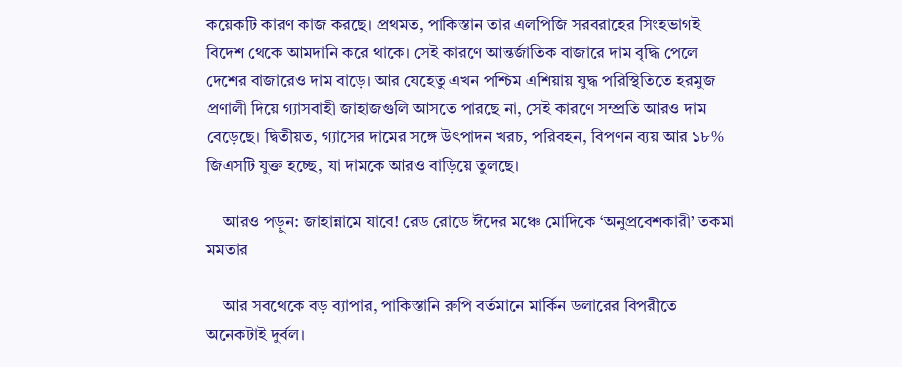কয়েকটি কারণ কাজ করছে। প্রথমত, পাকিস্তান তার এলপিজি সরবরাহের সিংহভাগই বিদেশ থেকে আমদানি করে থাকে। সেই কারণে আন্তর্জাতিক বাজারে দাম বৃদ্ধি পেলে দেশের বাজারেও দাম বাড়ে। আর যেহেতু এখন পশ্চিম এশিয়ায় যুদ্ধ পরিস্থিতিতে হরমুজ প্রণালী দিয়ে গ্যাসবাহী জাহাজগুলি আসতে পারছে না, সেই কারণে সম্প্রতি আরও দাম বেড়েছে। দ্বিতীয়ত, গ্যাসের দামের সঙ্গে উৎপাদন খরচ, পরিবহন, বিপণন ব্যয় আর ১৮% জিএসটি যুক্ত হচ্ছে, যা দামকে আরও বাড়িয়ে তুলছে।

    আরও পড়ুন: জাহান্নামে যাবে! রেড রোডে ঈদের মঞ্চে মোদিকে ‘অনুপ্রবেশকারী’ তকমা মমতার

    আর সবথেকে বড় ব্যাপার, পাকিস্তানি রুপি বর্তমানে মার্কিন ডলারের বিপরীতে অনেকটাই দুর্বল।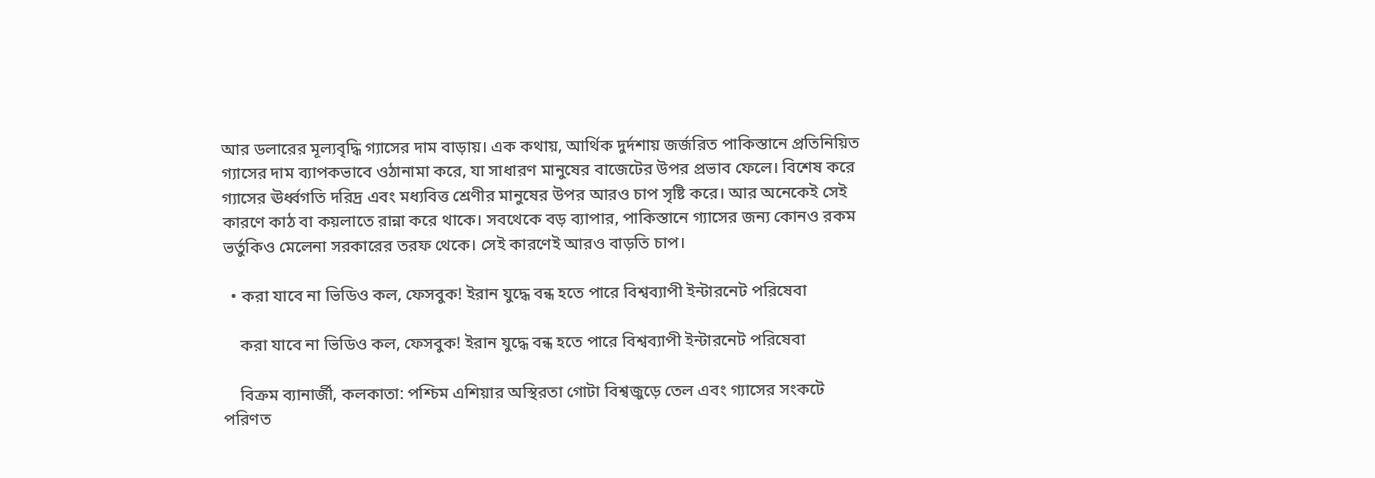আর ডলারের মূল্যবৃদ্ধি গ্যাসের দাম বাড়ায়। এক কথায়, আর্থিক দুর্দশায় জর্জরিত পাকিস্তানে প্রতিনিয়িত গ্যাসের দাম ব্যাপকভাবে ওঠানামা করে, যা সাধারণ মানুষের বাজেটের উপর প্রভাব ফেলে। বিশেষ করে গ্যাসের ঊর্ধ্বগতি দরিদ্র এবং মধ্যবিত্ত শ্রেণীর মানুষের উপর আরও চাপ সৃষ্টি করে। আর অনেকেই সেই কারণে কাঠ বা কয়লাতে রান্না করে থাকে। সবথেকে বড় ব্যাপার, পাকিস্তানে গ্যাসের জন্য কোনও রকম ভর্তুকিও মেলেনা সরকারের তরফ থেকে। সেই কারণেই আরও বাড়তি চাপ।

  • করা যাবে না ভিডিও কল, ফেসবুক! ইরান যুদ্ধে বন্ধ হতে পারে বিশ্বব্যাপী ইন্টারনেট পরিষেবা

    করা যাবে না ভিডিও কল, ফেসবুক! ইরান যুদ্ধে বন্ধ হতে পারে বিশ্বব্যাপী ইন্টারনেট পরিষেবা

    বিক্রম ব্যানার্জী, কলকাতা: পশ্চিম এশিয়ার অস্থিরতা গোটা বিশ্বজুড়ে তেল এবং গ্যাসের সংকটে পরিণত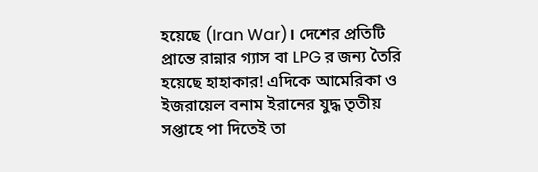হয়েছে (Iran War)। দেশের প্রতিটি প্রান্তে রান্নার গ্যাস বা LPG র জন্য তৈরি হয়েছে হাহাকার! এদিকে আমেরিকা ও ইজরায়েল বনাম ইরানের যুদ্ধ তৃতীয় সপ্তাহে পা দিতেই তা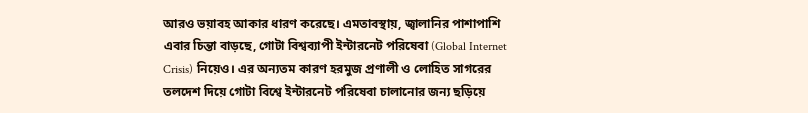আরও ভয়াবহ আকার ধারণ করেছে। এমতাবস্থায়, জ্বালানির পাশাপাশি এবার চিন্তা বাড়ছে, গোটা বিশ্বব্যাপী ইন্টারনেট পরিষেবা (Global Internet Crisis) নিয়েও। এর অন্যতম কারণ হরমুজ প্রণালী ও লোহিত সাগরের তলদেশ দিয়ে গোটা বিশ্বে ইন্টারনেট পরিষেবা চালানোর জন্য ছড়িয়ে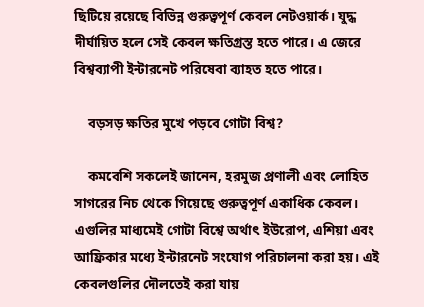ছিটিয়ে রয়েছে বিভিন্ন গুরুত্বপূর্ণ কেবল নেটওয়ার্ক। যুদ্ধ দীর্ঘায়িত হলে সেই কেবল ক্ষতিগ্রস্ত হতে পারে। এ জেরে বিশ্বব্যাপী ইন্টারনেট পরিষেবা ব্যাহত হতে পারে।

    বড়সড় ক্ষতির মুখে পড়বে গোটা বিশ্ব?

    কমবেশি সকলেই জানেন, হরমুজ প্রণালী এবং লোহিত সাগরের নিচ থেকে গিয়েছে গুরুত্বপূর্ণ একাধিক কেবল। এগুলির মাধ্যমেই গোটা বিশ্বে অর্থাৎ ইউরোপ, এশিয়া এবং আফ্রিকার মধ্যে ইন্টারনেট সংযোগ পরিচালনা করা হয়। এই কেবলগুলির দৌলতেই করা যায়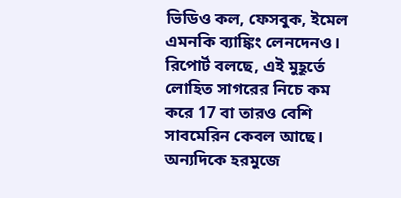ভিডিও কল, ফেসবুক, ইমেল এমনকি ব্যাঙ্কিং লেনদেনও। রিপোর্ট বলছে, এই মুহূর্তে লোহিত সাগরের নিচে কম করে 17 বা তারও বেশি সাবমেরিন কেবল আছে। অন্যদিকে হরমুজে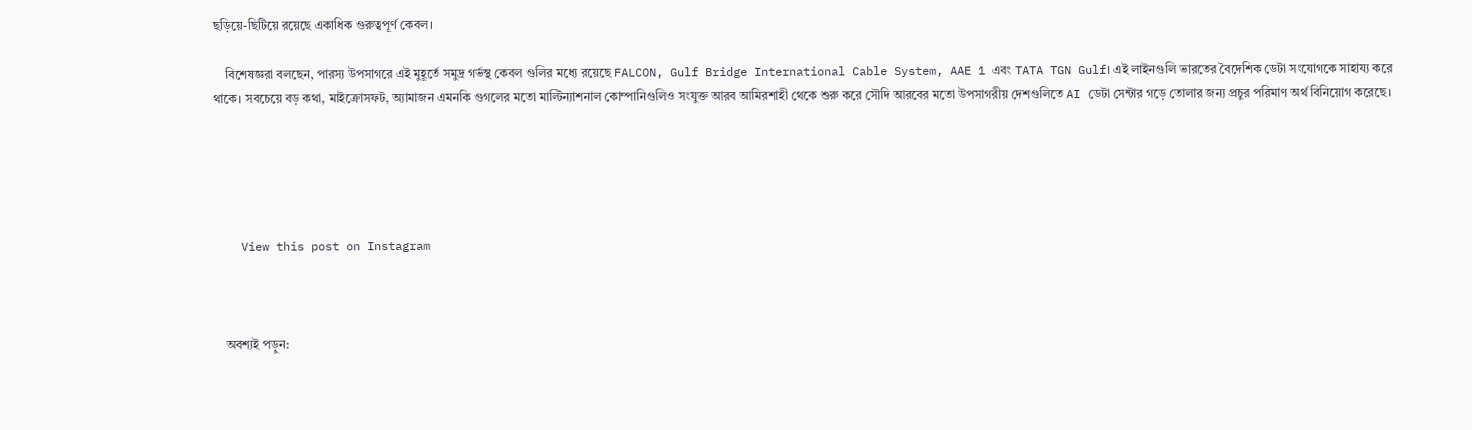ছড়িয়ে-ছিটিয়ে রয়েছে একাধিক গুরুত্বপূর্ণ কেবল।

    বিশেষজ্ঞরা বলছেন, পারস্য উপসাগরে এই মুহূর্তে সমুদ্র গর্ভস্থ কেবল গুলির মধ্যে রয়েছে FALCON, Gulf Bridge International Cable System, AAE 1 এবং TATA TGN Gulf। এই লাইনগুলি ভারতের বৈদেশিক ডেটা সংযোগকে সাহায্য করে থাকে। সবচেয়ে বড় কথা, মাইক্রোসফট, অ্যামাজন এমনকি গুগলের মতো মাল্টিন্যাশনাল কোম্পানিগুলিও সংযুক্ত আরব আমিরশাহী থেকে শুরু করে সৌদি আরবের মতো উপসাগরীয় দেশগুলিতে AI ডেটা সেন্টার গড়ে তোলার জন্য প্রচুর পরিমাণ অর্থ বিনিয়োগ করেছে।





    View this post on Instagram



    অবশ্যই পড়ুন: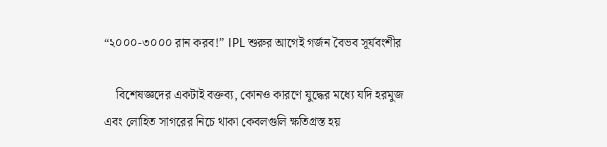“২০০০-৩০০০ রান করব!” IPL শুরুর আগেই গর্জন বৈভব সূর্যবংশীর

    বিশেষজ্ঞদের একটাই বক্তব্য, কোনও কারণে যুদ্ধের মধ্যে যদি হরমুজ এবং লোহিত সাগরের নিচে থাকা কেবলগুলি ক্ষতিগ্রস্ত হয়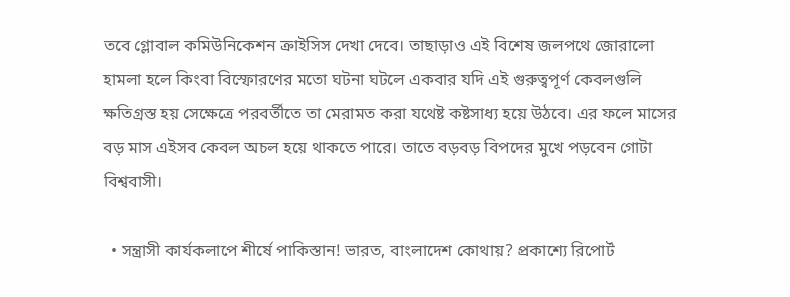তবে গ্লোবাল কমিউনিকেশন ক্রাইসিস দেখা দেবে। তাছাড়াও এই বিশেষ জলপথে জোরালো হামলা হলে কিংবা বিস্ফোরণের মতো ঘটনা ঘটলে একবার যদি এই গুরুত্বপূর্ণ কেবলগুলি ক্ষতিগ্রস্ত হয় সেক্ষেত্রে পরবর্তীতে তা মেরামত করা যথেষ্ট কষ্টসাধ্য হয়ে উঠবে। এর ফলে মাসের বড় মাস এইসব কেবল অচল হয়ে থাকতে পারে। তাতে বড়বড় বিপদের মুখে পড়বেন গোটা বিশ্ববাসী।

  • সন্ত্রাসী কার্যকলাপে শীর্ষে পাকিস্তান! ভারত, বাংলাদেশ কোথায়? প্রকাশ্যে রিপোর্ট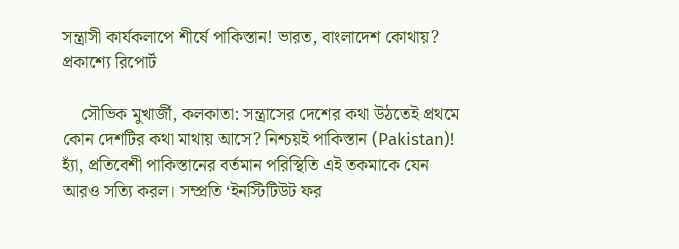সন্ত্রাসী কার্যকলাপে শীর্ষে পাকিস্তান! ভারত, বাংলাদেশ কোথায়? প্রকাশ্যে রিপোর্ট

    সৌভিক মুখার্জী, কলকাতা: সন্ত্রাসের দেশের কথা উঠতেই প্রথমে কোন দেশটির কথা মাথায় আসে? নিশ্চয়ই পাকিস্তান (Pakistan)! হ্যাঁ, প্রতিবেশী পাকিস্তানের বর্তমান পরিস্থিতি এই তকমাকে যেন আরও সত্যি করল। সম্প্রতি ‘ইনস্টিটিউট ফর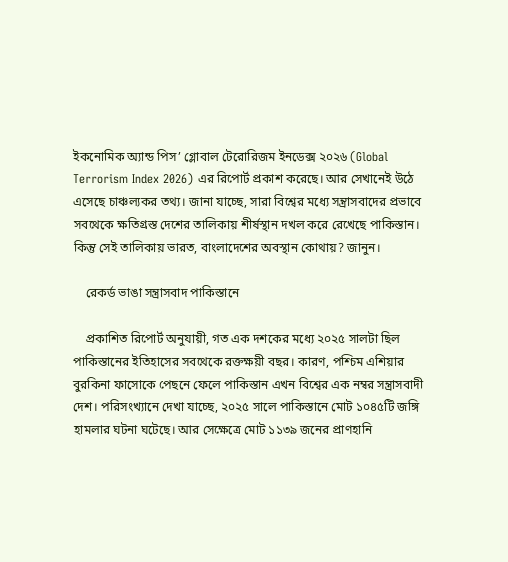ইকনোমিক অ্যান্ড পিস’ গ্লোবাল টেরোরিজম ইনডেক্স ২০২৬ (Global Terrorism Index 2026) এর রিপোর্ট প্রকাশ করেছে। আর সেখানেই উঠে এসেছে চাঞ্চল্যকর তথ্য। জানা যাচ্ছে, সারা বিশ্বের মধ্যে সন্ত্রাসবাদের প্রভাবে সবথেকে ক্ষতিগ্রস্ত দেশের তালিকায় শীর্ষস্থান দখল করে রেখেছে পাকিস্তান। কিন্তু সেই তালিকায় ভারত, বাংলাদেশের অবস্থান কোথায়? জানুন।

    রেকর্ড ভাঙা সন্ত্রাসবাদ পাকিস্তানে

    প্রকাশিত রিপোর্ট অনুযায়ী, গত এক দশকের মধ্যে ২০২৫ সালটা ছিল পাকিস্তানের ইতিহাসের সবথেকে রক্তক্ষয়ী বছর। কারণ, পশ্চিম এশিয়ার বুরকিনা ফাসোকে পেছনে ফেলে পাকিস্তান এখন বিশ্বের এক নম্বর সন্ত্রাসবাদী দেশ। পরিসংখ্যানে দেখা যাচ্ছে, ২০২৫ সালে পাকিস্তানে মোট ১০৪৫টি জঙ্গি হামলার ঘটনা ঘটেছে। আর সেক্ষেত্রে মোট ১১৩৯ জনের প্রাণহানি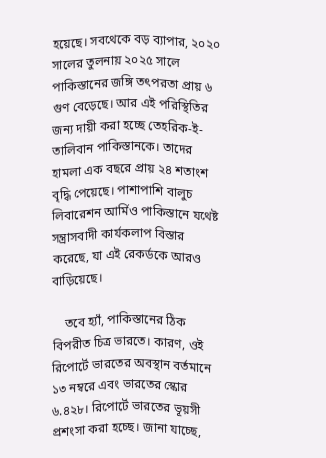হয়েছে। সবথেকে বড় ব্যাপার, ২০২০ সালের তুলনায় ২০২৫ সালে পাকিস্তানের জঙ্গি তৎপরতা প্রায় ৬ গুণ বেড়েছে। আর এই পরিস্থিতির জন্য দায়ী করা হচ্ছে তেহরিক-ই-তালিবান পাকিস্তানকে। তাদের হামলা এক বছরে প্রায় ২৪ শতাংশ বৃদ্ধি পেয়েছে। পাশাপাশি বালুচ লিবারেশন আর্মিও পাকিস্তানে যথেষ্ট সন্ত্রাসবাদী কার্যকলাপ বিস্তার করেছে, যা এই রেকর্ডকে আরও বাড়িয়েছে।

    তবে হ্যাঁ, পাকিস্তানের ঠিক বিপরীত চিত্র ভারতে। কারণ, ওই রিপোর্টে ভারতের অবস্থান বর্তমানে ১৩ নম্বরে এবং ভারতের স্কোর ৬.৪২৮। রিপোর্টে ভারতের ভূয়সী প্রশংসা করা হচ্ছে। জানা যাচ্ছে,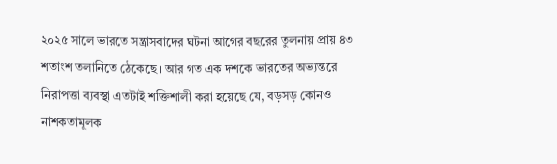২০২৫ সালে ভারতে সন্ত্রাসবাদের ঘটনা আগের বছরের তুলনায় প্রায় ৪৩ শতাংশ তলানিতে ঠেকেছে। আর গত এক দশকে ভারতের অভ্যন্তরে নিরাপত্তা ব্যবস্থা এতটাই শক্তিশালী করা হয়েছে যে, বড়সড় কোনও নাশকতামূলক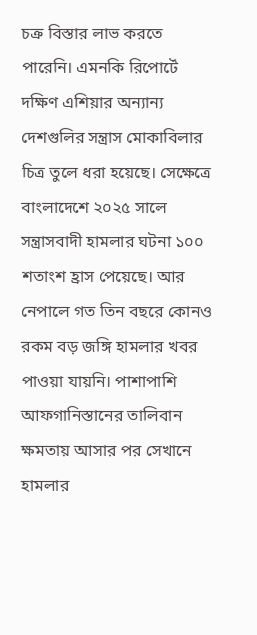চক্র বিস্তার লাভ করতে পারেনি। এমনকি রিপোর্টে দক্ষিণ এশিয়ার অন্যান্য দেশগুলির সন্ত্রাস মোকাবিলার চিত্র তুলে ধরা হয়েছে। সেক্ষেত্রে বাংলাদেশে ২০২৫ সালে সন্ত্রাসবাদী হামলার ঘটনা ১০০ শতাংশ হ্রাস পেয়েছে। আর নেপালে গত তিন বছরে কোনও রকম বড় জঙ্গি হামলার খবর পাওয়া যায়নি। পাশাপাশি আফগানিস্তানের তালিবান ক্ষমতায় আসার পর সেখানে হামলার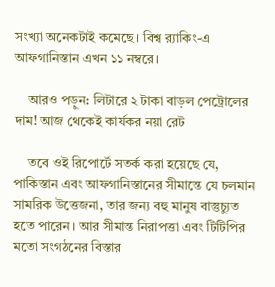সংখ্যা অনেকটাই কমেছে। বিশ্ব র‍্যাকিং-এ আফগানিস্তান এখন ১১ নম্বরে।

    আরও পড়ুন: লিটারে ২ টাকা বাড়ল পেট্রোলের দাম! আজ থেকেই কার্যকর নয়া রেট

    তবে ওই রিপোর্টে সতর্ক করা হয়েছে যে, পাকিস্তান এবং আফগানিস্তানের সীমান্তে যে চলমান সামরিক উত্তেজনা, তার জন্য বহু মানুষ বাস্তুচ্যুত হতে পারেন। আর সীমান্ত নিরাপত্তা এবং টিটিপির মতো সংগঠনের বিস্তার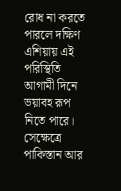রোধ না করতে পারলে দক্ষিণ এশিয়ায় এই পরিস্থিতি আগামী দিনে ভয়াবহ রূপ নিতে পারে। সেক্ষেত্রে পাকিস্তান আর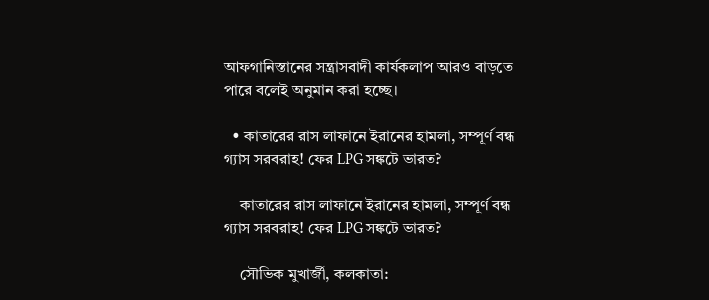আফগানিস্তানের সন্ত্রাসবাদী কার্যকলাপ আরও বাড়তে পারে বলেই অনুমান করা হচ্ছে।

  • কাতারের রাস লাফানে ইরানের হামলা, সম্পূর্ণ বন্ধ গ্যাস সরবরাহ! ফের LPG সঙ্কটে ভারত?

    কাতারের রাস লাফানে ইরানের হামলা, সম্পূর্ণ বন্ধ গ্যাস সরবরাহ! ফের LPG সঙ্কটে ভারত?

    সৌভিক মুখার্জী, কলকাতা: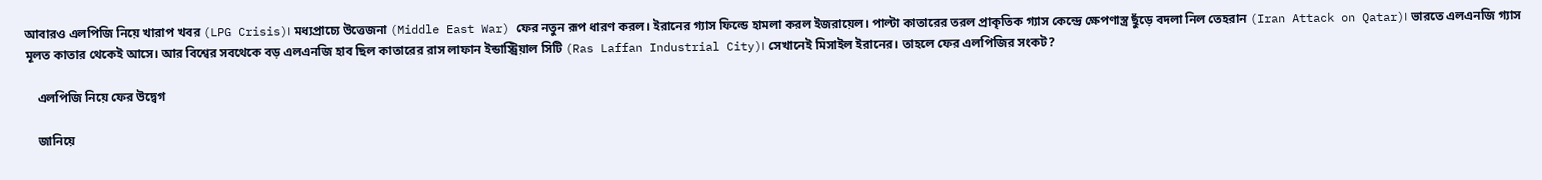আবারও এলপিজি নিয়ে খারাপ খবর (LPG Crisis)। মধ্যপ্রাচ্যে উত্তেজনা (Middle East War) ফের নতুন রূপ ধারণ করল। ইরানের গ্যাস ফিল্ডে হামলা করল ইজরায়েল। পাল্টা কাতারের তরল প্রাকৃতিক গ্যাস কেন্দ্রে ক্ষেপণাস্ত্র ছুঁড়ে বদলা নিল তেহরান (Iran Attack on Qatar)। ভারতে এলএনজি গ্যাস মূলত কাতার থেকেই আসে। আর বিশ্বের সবথেকে বড় এলএনজি হাব ছিল কাতারের রাস লাফান ইন্ডাস্ট্রিয়াল সিটি (Ras Laffan Industrial City)। সেখানেই মিসাইল ইরানের। তাহলে ফের এলপিজির সংকট?

    এলপিজি নিয়ে ফের উদ্বেগ

    জানিয়ে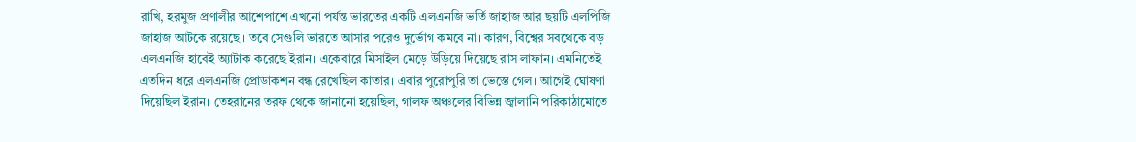রাখি, হরমুজ প্রণালীর আশেপাশে এখনো পর্যন্ত ভারতের একটি এলএনজি ভর্তি জাহাজ আর ছয়টি এলপিজি জাহাজ আটকে রয়েছে। তবে সেগুলি ভারতে আসার পরেও দুর্ভোগ কমবে না। কারণ, বিশ্বের সবথেকে বড় এলএনজি হাবেই অ্যাটাক করেছে ইরান। একেবারে মিসাইল মেড়ে উড়িয়ে দিয়েছে রাস লাফান। এমনিতেই এতদিন ধরে এলএনজি প্রোডাকশন বন্ধ রেখেছিল কাতার। এবার পুরোপুরি তা ভেস্তে গেল। আগেই ঘোষণা দিয়েছিল ইরান। তেহরানের তরফ থেকে জানানো হয়েছিল, গালফ অঞ্চলের বিভিন্ন জ্বালানি পরিকাঠামোতে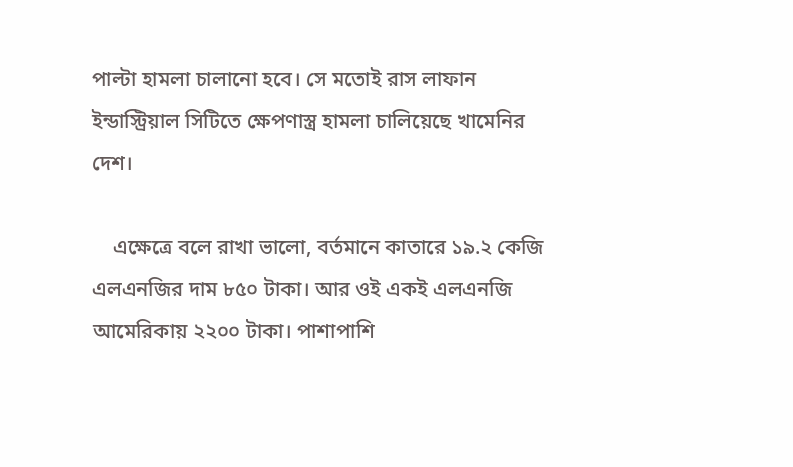পাল্টা হামলা চালানো হবে। সে মতোই রাস লাফান ইন্ডাস্ট্রিয়াল সিটিতে ক্ষেপণাস্ত্র হামলা চালিয়েছে খামেনির দেশ।

    এক্ষেত্রে বলে রাখা ভালো, বর্তমানে কাতারে ১৯.২ কেজি এলএনজির দাম ৮৫০ টাকা। আর ওই একই এলএনজি আমেরিকায় ২২০০ টাকা। পাশাপাশি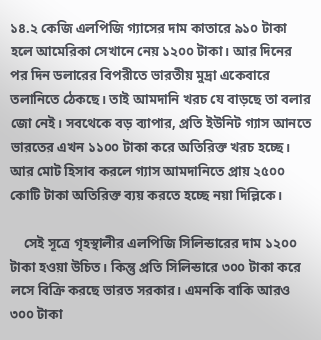১৪.২ কেজি এলপিজি গ্যাসের দাম কাতারে ৯১০ টাকা হলে আমেরিকা সেখানে নেয় ১২০০ টাকা। আর দিনের পর দিন ডলারের বিপরীতে ভারতীয় মুদ্রা একেবারে তলানিতে ঠেকছে। তাই আমদানি খরচ যে বাড়ছে তা বলার জো নেই। সবথেকে বড় ব্যাপার, প্রতি ইউনিট গ্যাস আনতে ভারতের এখন ১১০০ টাকা করে অতিরিক্ত খরচ হচ্ছে। আর মোট হিসাব করলে গ্যাস আমদানিতে প্রায় ২৫০০ কোটি টাকা অতিরিক্ত ব্যয় করতে হচ্ছে নয়া দিল্লিকে।

    সেই সূত্রে গৃহস্থালীর এলপিজি সিলিন্ডারের দাম ১২০০ টাকা হওয়া উচিত। কিন্তু প্রতি সিলিন্ডারে ৩০০ টাকা করে লসে বিক্রি করছে ভারত সরকার। এমনকি বাকি আরও ৩০০ টাকা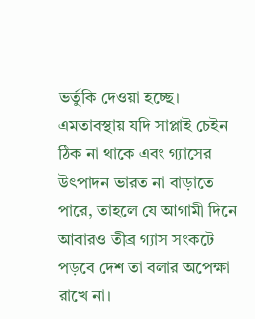ভর্তুকি দেওয়া হচ্ছে। এমতাবস্থায় যদি সাপ্লাই চেইন ঠিক না থাকে এবং গ্যাসের উৎপাদন ভারত না বাড়াতে পারে, তাহলে যে আগামী দিনে আবারও তীব্র গ্যাস সংকটে পড়বে দেশ তা বলার অপেক্ষা রাখে না।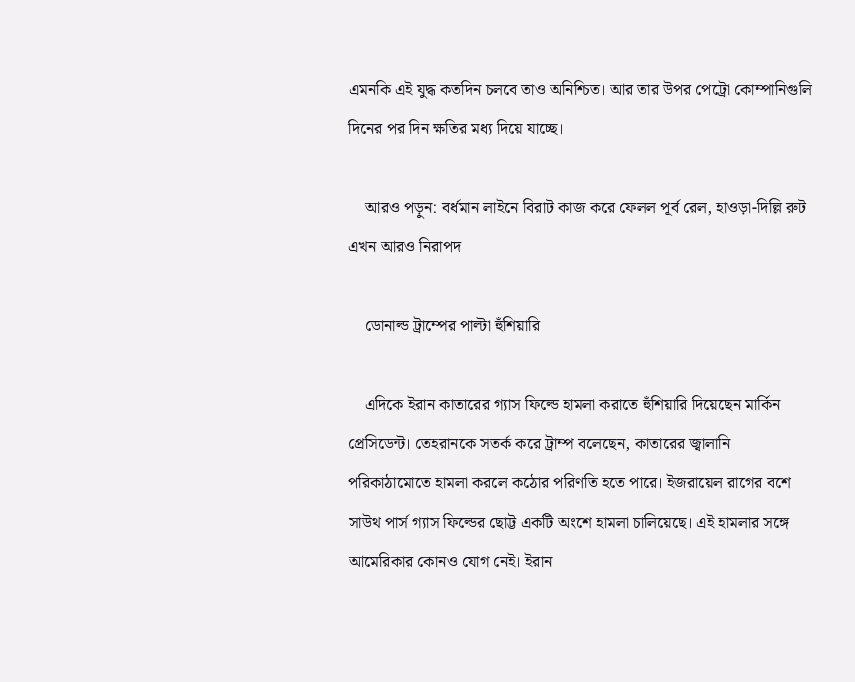এমনকি এই যুদ্ধ কতদিন চলবে তাও অনিশ্চিত। আর তার উপর পেট্রো কোম্পানিগুলি দিনের পর দিন ক্ষতির মধ্য দিয়ে যাচ্ছে।

    আরও পড়ুন: বর্ধমান লাইনে বিরাট কাজ করে ফেলল পূর্ব রেল, হাওড়া-দিল্লি রুট এখন আরও নিরাপদ

    ডোনাল্ড ট্রাম্পের পাল্টা হুঁশিয়ারি

    এদিকে ইরান কাতারের গ্যাস ফিল্ডে হামলা করাতে হুঁশিয়ারি দিয়েছেন মার্কিন প্রেসিডেন্ট। তেহরানকে সতর্ক করে ট্রাম্প বলেছেন, কাতারের জ্বালানি পরিকাঠামোতে হামলা করলে কঠোর পরিণতি হতে পারে। ইজরায়েল রাগের বশে সাউথ পার্স গ্যাস ফিল্ডের ছোট্ট একটি অংশে হামলা চালিয়েছে। এই হামলার সঙ্গে আমেরিকার কোনও যোগ নেই। ইরান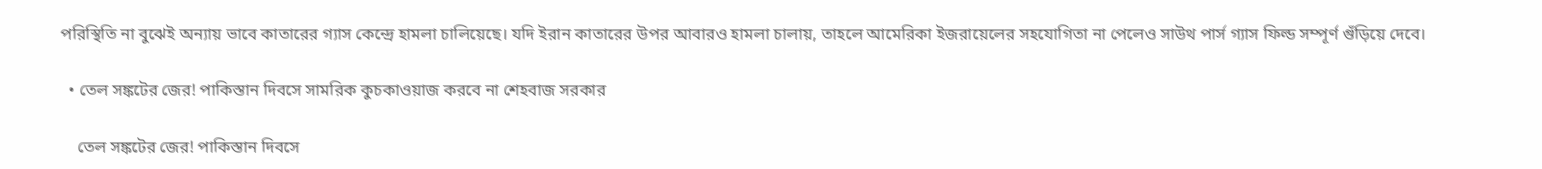পরিস্থিতি না বুঝেই অন্যায় ভাবে কাতারের গ্যাস কেন্দ্রে হামলা চালিয়েছে। যদি ইরান কাতারের উপর আবারও হামলা চালায়, তাহলে আমেরিকা ইজরায়েলের সহযোগিতা না পেলেও সাউথ পার্স গ্যাস ফিল্ড সম্পূর্ণ গুঁড়িয়ে দেবে।

  • তেল সঙ্কটের জের! পাকিস্তান দিবসে সামরিক কুচকাওয়াজ করবে না শেহবাজ সরকার

    তেল সঙ্কটের জের! পাকিস্তান দিবসে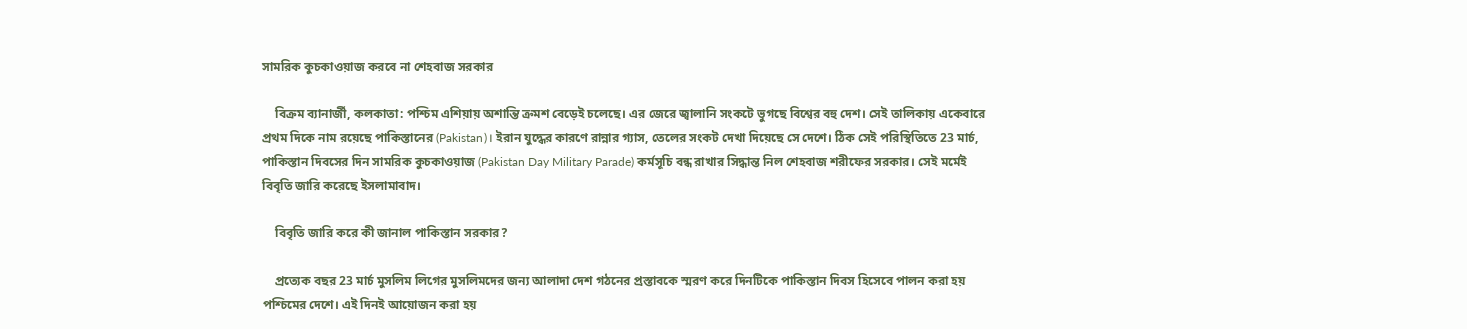সামরিক কুচকাওয়াজ করবে না শেহবাজ সরকার

    বিক্রম ব্যানার্জী, কলকাতা: পশ্চিম এশিয়ায় অশান্তি ক্রমশ বেড়েই চলেছে। এর জেরে জ্বালানি সংকটে ভুগছে বিশ্বের বহু দেশ। সেই তালিকায় একেবারে প্রথম দিকে নাম রয়েছে পাকিস্তানের (Pakistan)। ইরান যুদ্ধের কারণে রান্নার গ্যাস, তেলের সংকট দেখা দিয়েছে সে দেশে। ঠিক সেই পরিস্থিতিতে 23 মার্চ, পাকিস্তান দিবসের দিন সামরিক কুচকাওয়াজ (Pakistan Day Military Parade) কর্মসূচি বন্ধ রাখার সিদ্ধান্ত নিল শেহবাজ শরীফের সরকার। সেই মর্মেই বিবৃতি জারি করেছে ইসলামাবাদ।

    বিবৃতি জারি করে কী জানাল পাকিস্তান সরকার?

    প্রত্যেক বছর 23 মার্চ মুসলিম লিগের মুসলিমদের জন্য আলাদা দেশ গঠনের প্রস্তাবকে স্মরণ করে দিনটিকে পাকিস্তান দিবস হিসেবে পালন করা হয় পশ্চিমের দেশে। এই দিনই আয়োজন করা হয়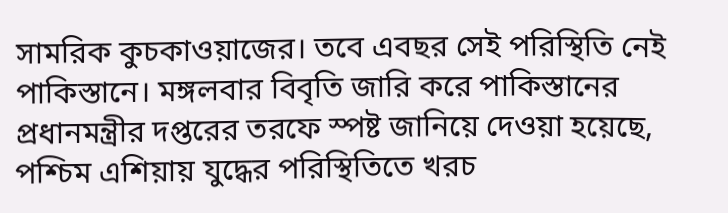সামরিক কুচকাওয়াজের। তবে এবছর সেই পরিস্থিতি নেই পাকিস্তানে। মঙ্গলবার বিবৃতি জারি করে পাকিস্তানের প্রধানমন্ত্রীর দপ্তরের তরফে স্পষ্ট জানিয়ে দেওয়া হয়েছে, পশ্চিম এশিয়ায় যুদ্ধের পরিস্থিতিতে খরচ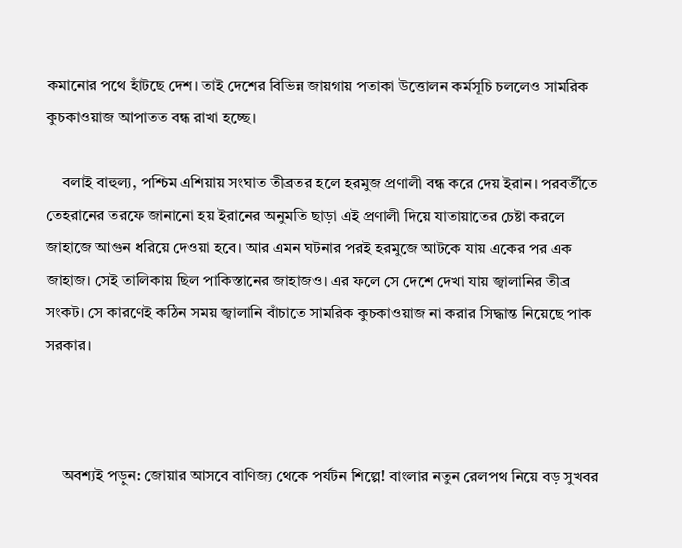কমানোর পথে হাঁটছে দেশ। তাই দেশের বিভিন্ন জায়গায় পতাকা উত্তোলন কর্মসূচি চললেও সামরিক কুচকাওয়াজ আপাতত বন্ধ রাখা হচ্ছে।

    বলাই বাহুল্য, পশ্চিম এশিয়ায় সংঘাত তীব্রতর হলে হরমুজ প্রণালী বন্ধ করে দেয় ইরান। পরবর্তীতে তেহরানের তরফে জানানো হয় ইরানের অনুমতি ছাড়া এই প্রণালী দিয়ে যাতায়াতের চেষ্টা করলে জাহাজে আগুন ধরিয়ে দেওয়া হবে। আর এমন ঘটনার পরই হরমুজে আটকে যায় একের পর এক জাহাজ। সেই তালিকায় ছিল পাকিস্তানের জাহাজও। এর ফলে সে দেশে দেখা যায় জ্বালানির তীব্র সংকট। সে কারণেই কঠিন সময় জ্বালানি বাঁচাতে সামরিক কুচকাওয়াজ না করার সিদ্ধান্ত নিয়েছে পাক সরকার।



    অবশ্যই পড়ুন: জোয়ার আসবে বাণিজ্য থেকে পর্যটন শিল্পে! বাংলার নতুন রেলপথ নিয়ে বড় সুখবর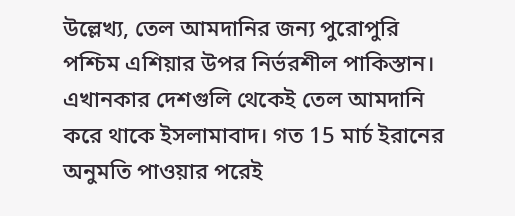উল্লেখ্য, তেল আমদানির জন্য পুরোপুরি পশ্চিম এশিয়ার উপর নির্ভরশীল পাকিস্তান। এখানকার দেশগুলি থেকেই তেল আমদানি করে থাকে ইসলামাবাদ। গত 15 মার্চ ইরানের অনুমতি পাওয়ার পরেই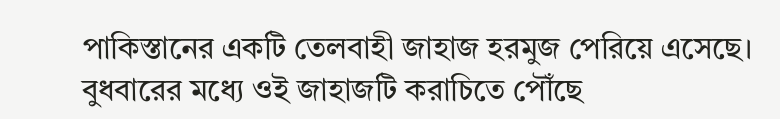পাকিস্তানের একটি তেলবাহী জাহাজ হরমুজ পেরিয়ে এসেছে। বুধবারের মধ্যে ওই জাহাজটি করাচিতে পৌঁছে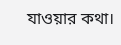যাওয়ার কথা।